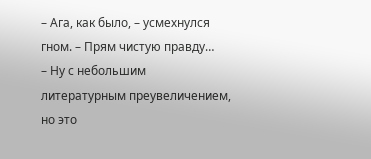– Ага, как было, – усмехнулся гном. – Прям чистую правду…
– Ну с небольшим литературным преувеличением, но это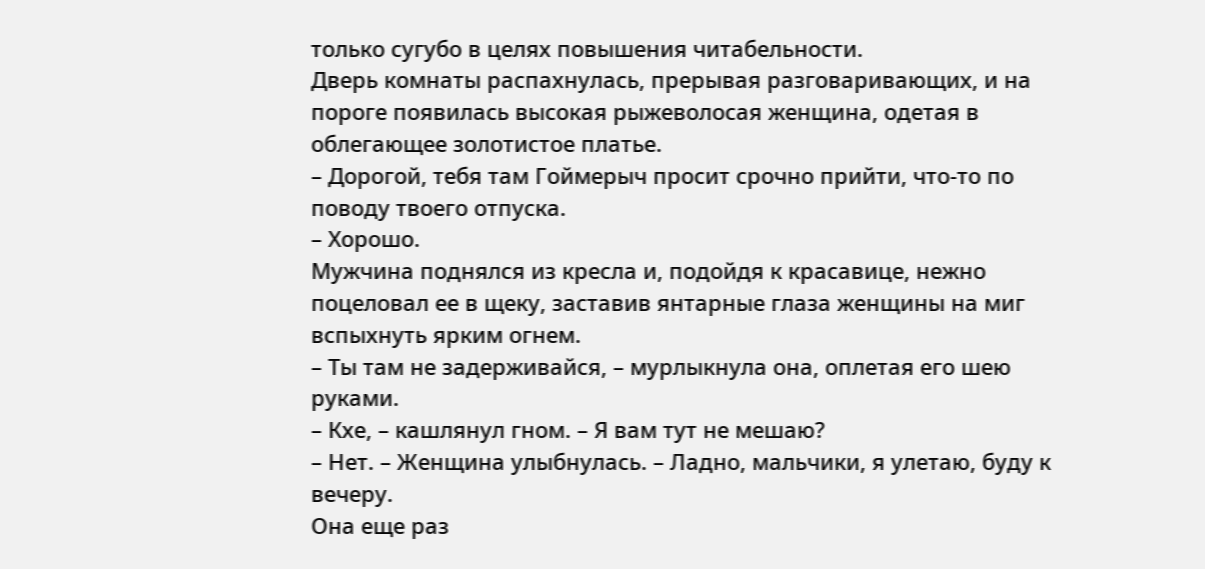только сугубо в целях повышения читабельности.
Дверь комнаты распахнулась, прерывая разговаривающих, и на пороге появилась высокая рыжеволосая женщина, одетая в облегающее золотистое платье.
– Дорогой, тебя там Гоймерыч просит срочно прийти, что‑то по поводу твоего отпуска.
– Хорошо.
Мужчина поднялся из кресла и, подойдя к красавице, нежно поцеловал ее в щеку, заставив янтарные глаза женщины на миг вспыхнуть ярким огнем.
– Ты там не задерживайся, – мурлыкнула она, оплетая его шею руками.
– Кхе, – кашлянул гном. – Я вам тут не мешаю?
– Нет. – Женщина улыбнулась. – Ладно, мальчики, я улетаю, буду к вечеру.
Она еще раз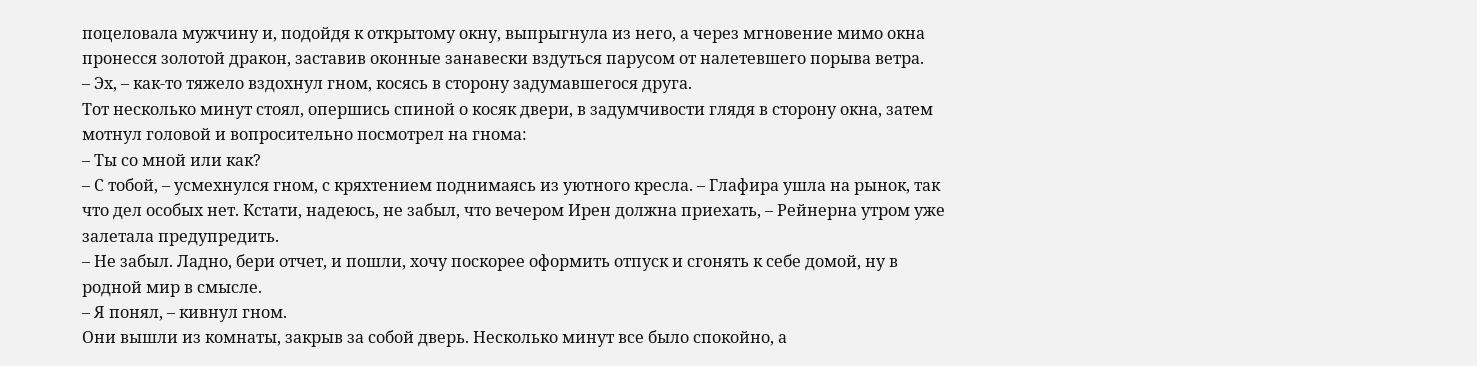поцеловала мужчину и, подойдя к открытому окну, выпрыгнула из него, а через мгновение мимо окна пронесся золотой дракон, заставив оконные занавески вздуться парусом от налетевшего порыва ветра.
– Эх, – как‑то тяжело вздохнул гном, косясь в сторону задумавшегося друга.
Тот несколько минут стоял, опершись спиной о косяк двери, в задумчивости глядя в сторону окна, затем мотнул головой и вопросительно посмотрел на гнома:
– Ты со мной или как?
– С тобой, – усмехнулся гном, с кряхтением поднимаясь из уютного кресла. – Глафира ушла на рынок, так что дел особых нет. Кстати, надеюсь, не забыл, что вечером Ирен должна приехать, – Рейнерна утром уже залетала предупредить.
– Не забыл. Ладно, бери отчет, и пошли, хочу поскорее оформить отпуск и сгонять к себе домой, ну в родной мир в смысле.
– Я понял, – кивнул гном.
Они вышли из комнаты, закрыв за собой дверь. Несколько минут все было спокойно, а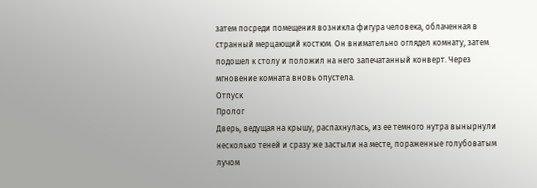затем посреди помещения возникла фигура человека, облаченная в странный мерцающий костюм. Он внимательно оглядел комнату, затем подошел к столу и положил на него запечатанный конверт. Через мгновение комната вновь опустела.
Отпуск
Пролог
Дверь, ведущая на крышу, распахнулась, из ее темного нутра вынырнули несколько теней и сразу же застыли на месте, пораженные голубоватым лучом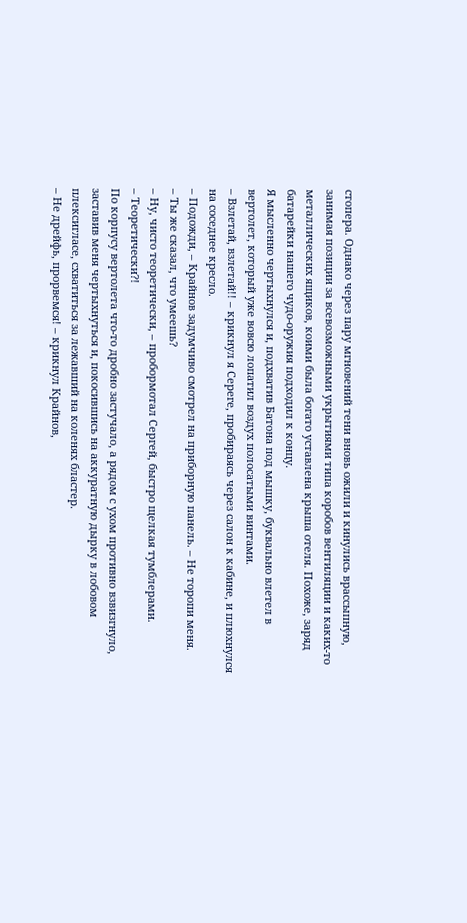стопера. Однако через пару мгновений тени вновь ожили и кинулись врассыпную, занимая позиции за всевозможными укрытиями типа коробов вентиляции и каких‑то металлических ящиков, коими была богато уставлена крыша отеля. Похоже, заряд батарейки нашего чудо‑оружия подходил к концу.
Я мысленно чертыхнулся и, подхватив Батона под мышку, буквально влетел в вертолет, который уже вовсю лопатил воздух полосатыми винтами.
– Взлетай, взлетай!! – крикнул я Сереге, пробираясь через салон к кабине, и плюхнулся на соседнее кресло.
– Подожди, – Крайнов задумчиво смотрел на приборную панель. – Не торопи меня.
– Ты же сказал, что умеешь?
– Ну, чисто теоретически, – пробормотал Сергей, быстро щелкая тумблерами.
– Теоретически?!
По корпусу вертолета что‑то дробно застучало, а рядом с ухом противно взвизгнуло, заставив меня чертыхнуться и, покосившись на аккуратную дырку в лобовом плексигласе, схватиться за лежавший на коленях бластер.
– Не дрейфь, прорвемся! – крикнул Крайнов,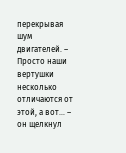перекрывая шум двигателей. – Просто наши вертушки несколько отличаются от этой, а вот… – он щелкнул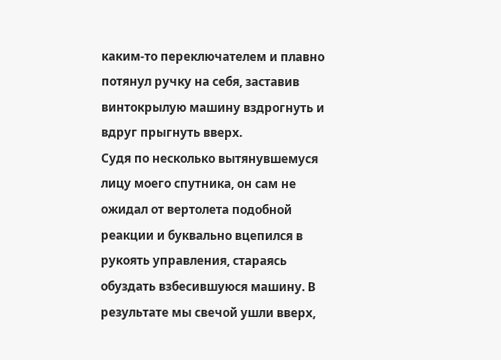каким‑то переключателем и плавно потянул ручку на себя, заставив винтокрылую машину вздрогнуть и вдруг прыгнуть вверх.
Судя по несколько вытянувшемуся лицу моего спутника, он сам не ожидал от вертолета подобной реакции и буквально вцепился в рукоять управления, стараясь обуздать взбесившуюся машину. В результате мы свечой ушли вверх,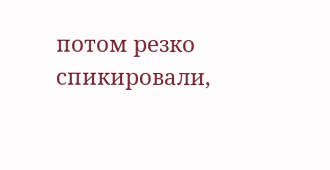потом резко спикировали,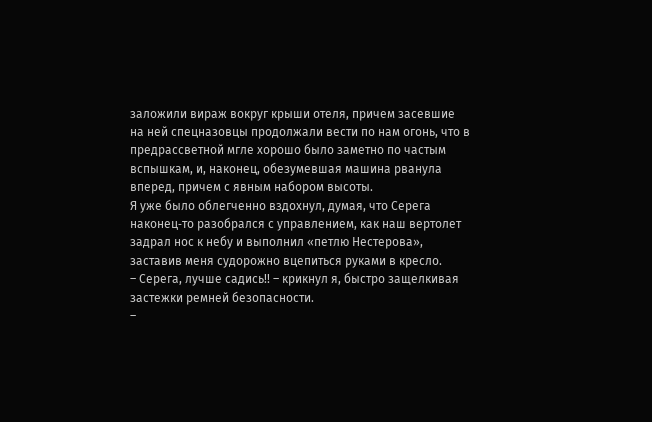заложили вираж вокруг крыши отеля, причем засевшие на ней спецназовцы продолжали вести по нам огонь, что в предрассветной мгле хорошо было заметно по частым вспышкам, и, наконец, обезумевшая машина рванула вперед, причем с явным набором высоты.
Я уже было облегченно вздохнул, думая, что Серега наконец‑то разобрался с управлением, как наш вертолет задрал нос к небу и выполнил «петлю Нестерова», заставив меня судорожно вцепиться руками в кресло.
– Серега, лучше садись!! – крикнул я, быстро защелкивая застежки ремней безопасности.
–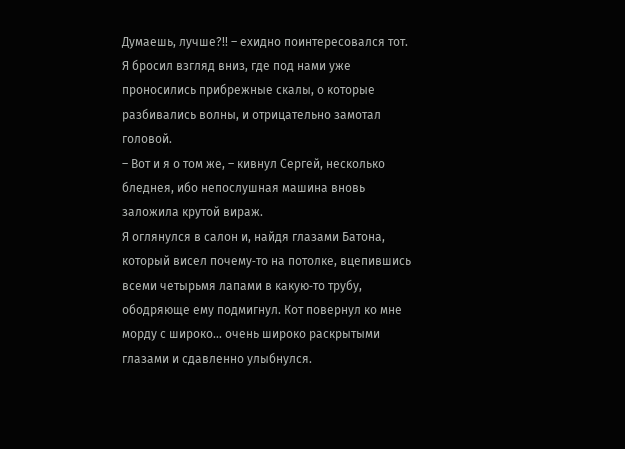Думаешь, лучше?!! – ехидно поинтересовался тот.
Я бросил взгляд вниз, где под нами уже проносились прибрежные скалы, о которые разбивались волны, и отрицательно замотал головой.
– Вот и я о том же, – кивнул Сергей, несколько бледнея, ибо непослушная машина вновь заложила крутой вираж.
Я оглянулся в салон и, найдя глазами Батона, который висел почему‑то на потолке, вцепившись всеми четырьмя лапами в какую‑то трубу, ободряюще ему подмигнул. Кот повернул ко мне морду с широко… очень широко раскрытыми глазами и сдавленно улыбнулся.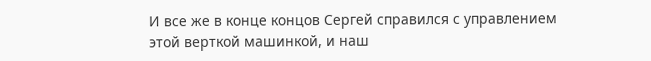И все же в конце концов Сергей справился с управлением этой верткой машинкой, и наш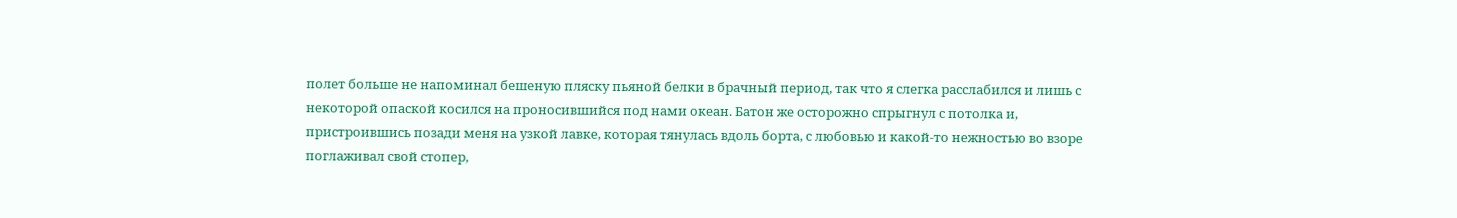полет больше не напоминал бешеную пляску пьяной белки в брачный период, так что я слегка расслабился и лишь с некоторой опаской косился на проносившийся под нами океан. Батон же осторожно спрыгнул с потолка и, пристроившись позади меня на узкой лавке, которая тянулась вдоль борта, с любовью и какой‑то нежностью во взоре поглаживал свой стопер,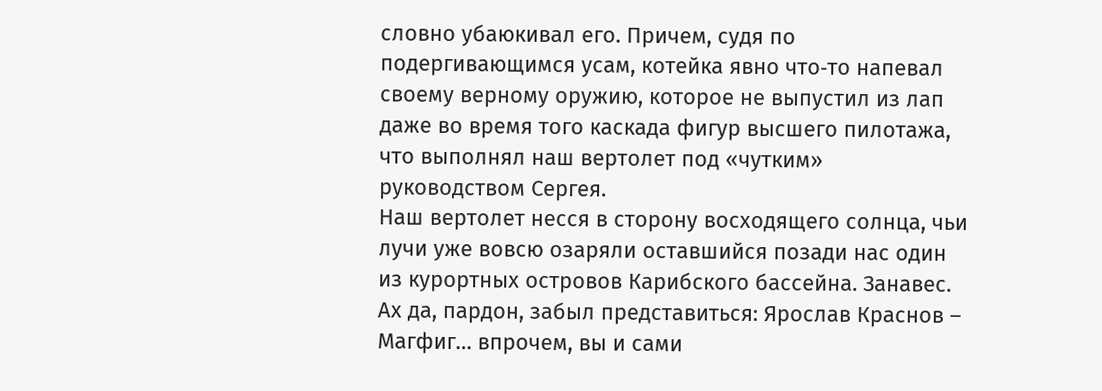словно убаюкивал его. Причем, судя по подергивающимся усам, котейка явно что‑то напевал своему верному оружию, которое не выпустил из лап даже во время того каскада фигур высшего пилотажа, что выполнял наш вертолет под «чутким» руководством Сергея.
Наш вертолет несся в сторону восходящего солнца, чьи лучи уже вовсю озаряли оставшийся позади нас один из курортных островов Карибского бассейна. Занавес.
Ах да, пардон, забыл представиться: Ярослав Краснов – Магфиг… впрочем, вы и сами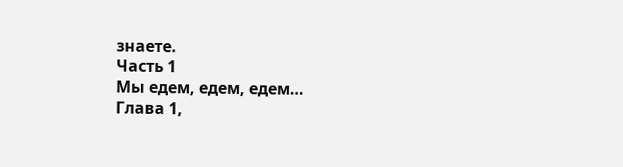знаете.
Часть 1
Мы едем, едем, едем…
Глава 1,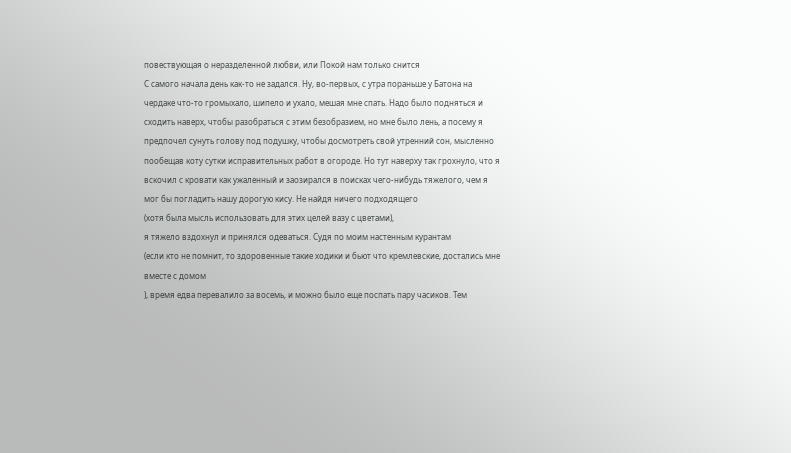повествующая о неразделенной любви, или Покой нам только снится
С самого начала день как‑то не задался. Ну, во‑первых, с утра пораньше у Батона на чердаке что‑то громыхало, шипело и ухало, мешая мне спать. Надо было подняться и сходить наверх, чтобы разобраться с этим безобразием, но мне было лень, а посему я предпочел сунуть голову под подушку, чтобы досмотреть свой утренний сон, мысленно пообещав коту сутки исправительных работ в огороде. Но тут наверху так грохнуло, что я вскочил с кровати как ужаленный и заозирался в поисках чего‑нибудь тяжелого, чем я мог бы погладить нашу дорогую кису. Не найдя ничего подходящего
(хотя была мысль использовать для этих целей вазу с цветами),
я тяжело вздохнул и принялся одеваться. Судя по моим настенным курантам
(если кто не помнит, то здоровенные такие ходики и бьют что кремлевские, достались мне вместе с домом
), время едва перевалило за восемь, и можно было еще поспать пару часиков. Тем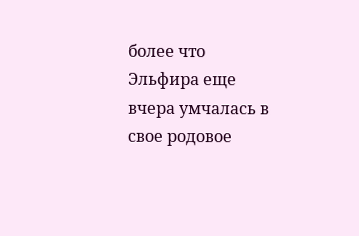более что Эльфира еще вчера умчалась в свое родовое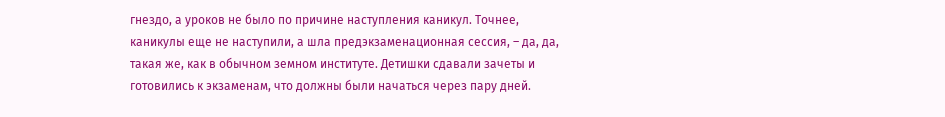гнездо, а уроков не было по причине наступления каникул. Точнее, каникулы еще не наступили, а шла предэкзаменационная сессия, – да, да, такая же, как в обычном земном институте. Детишки сдавали зачеты и готовились к экзаменам, что должны были начаться через пару дней.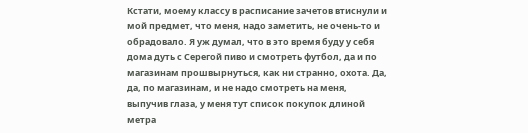Кстати, моему классу в расписание зачетов втиснули и мой предмет, что меня, надо заметить, не очень‑то и обрадовало. Я уж думал, что в это время буду у себя дома дуть с Серегой пиво и смотреть футбол, да и по магазинам прошвырнуться, как ни странно, охота. Да, да, по магазинам, и не надо смотреть на меня, выпучив глаза, у меня тут список покупок длиной метра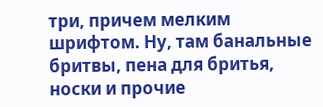три, причем мелким шрифтом. Ну, там банальные бритвы, пена для бритья, носки и прочие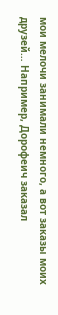мои мелочи занимали немного, а вот заказы моих друзей… Например, Дорофеич заказал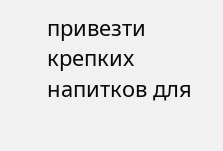привезти крепких напитков для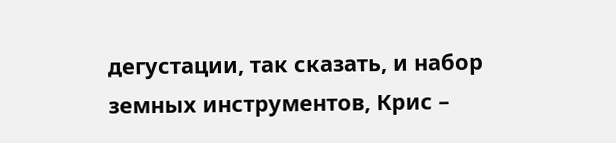дегустации, так сказать, и набор земных инструментов, Крис –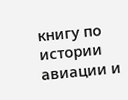книгу по истории авиации и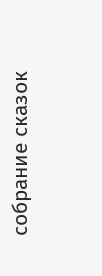собрание сказок